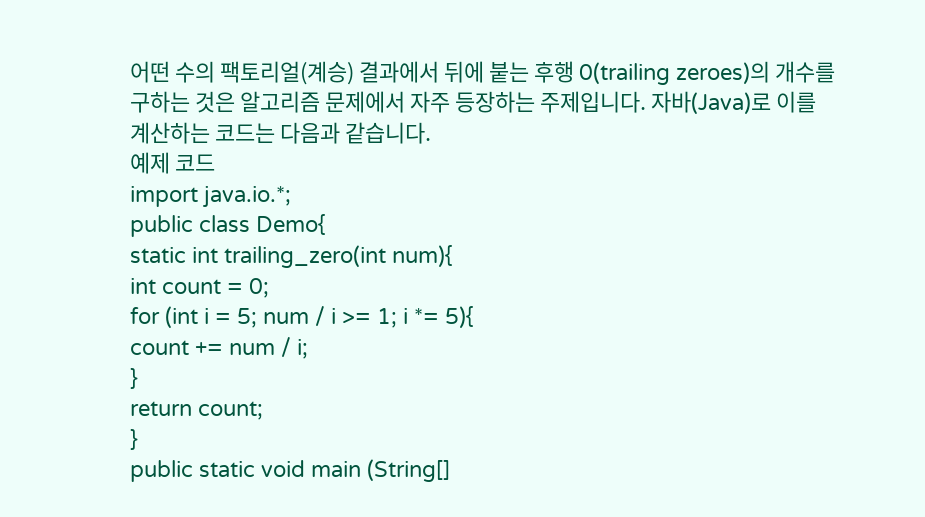어떤 수의 팩토리얼(계승) 결과에서 뒤에 붙는 후행 0(trailing zeroes)의 개수를 구하는 것은 알고리즘 문제에서 자주 등장하는 주제입니다. 자바(Java)로 이를 계산하는 코드는 다음과 같습니다.
예제 코드
import java.io.*;
public class Demo{
static int trailing_zero(int num){
int count = 0;
for (int i = 5; num / i >= 1; i *= 5){
count += num / i;
}
return count;
}
public static void main (String[]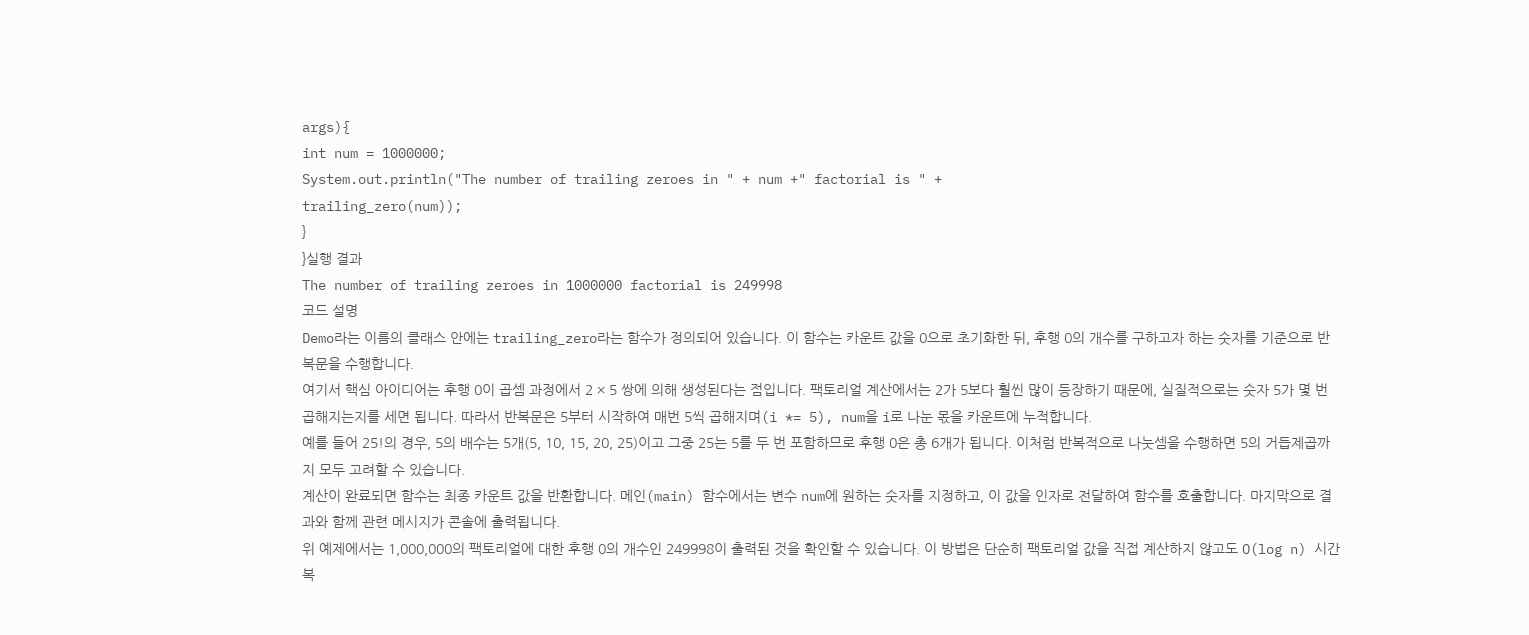args){
int num = 1000000;
System.out.println("The number of trailing zeroes in " + num +" factorial is " +
trailing_zero(num));
}
}실행 결과
The number of trailing zeroes in 1000000 factorial is 249998
코드 설명
Demo라는 이름의 클래스 안에는 trailing_zero라는 함수가 정의되어 있습니다. 이 함수는 카운트 값을 0으로 초기화한 뒤, 후행 0의 개수를 구하고자 하는 숫자를 기준으로 반복문을 수행합니다.
여기서 핵심 아이디어는 후행 0이 곱셈 과정에서 2 × 5 쌍에 의해 생성된다는 점입니다. 팩토리얼 계산에서는 2가 5보다 훨씬 많이 등장하기 때문에, 실질적으로는 숫자 5가 몇 번 곱해지는지를 세면 됩니다. 따라서 반복문은 5부터 시작하여 매번 5씩 곱해지며(i *= 5), num을 i로 나눈 몫을 카운트에 누적합니다.
예를 들어 25!의 경우, 5의 배수는 5개(5, 10, 15, 20, 25)이고 그중 25는 5를 두 번 포함하므로 후행 0은 총 6개가 됩니다. 이처럼 반복적으로 나눗셈을 수행하면 5의 거듭제곱까지 모두 고려할 수 있습니다.
계산이 완료되면 함수는 최종 카운트 값을 반환합니다. 메인(main) 함수에서는 변수 num에 원하는 숫자를 지정하고, 이 값을 인자로 전달하여 함수를 호출합니다. 마지막으로 결과와 함께 관련 메시지가 콘솔에 출력됩니다.
위 예제에서는 1,000,000의 팩토리얼에 대한 후행 0의 개수인 249998이 출력된 것을 확인할 수 있습니다. 이 방법은 단순히 팩토리얼 값을 직접 계산하지 않고도 O(log n) 시간 복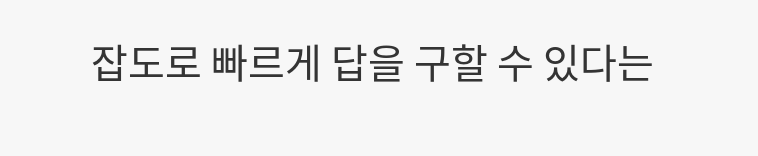잡도로 빠르게 답을 구할 수 있다는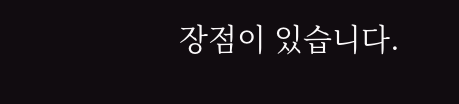장점이 있습니다.